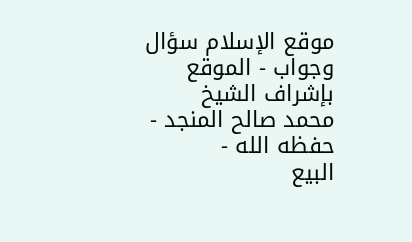موقع الإسلام سؤال وجواب - الموقع بإشراف الشيخ محمد صالح المنجد - حفظه الله -
البيع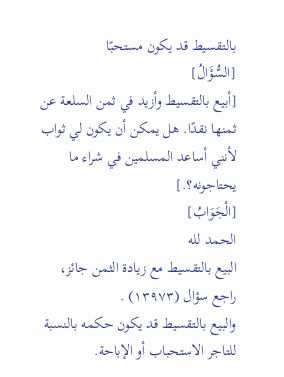بالتقسيط قد يكون مستحبًا
[السُّؤَالُ]
[أبيع بالتقسيط وأزيد في ثمن السلعة عن ثمنها نقدًا. هل يمكن أن يكون لي ثواب لأنني أساعد المسلمين في شراء ما يحتاجونه؟.]
[الْجَوَابُ]
الحمد لله
البيع بالتقسيط مع زيادة الثمن جائز، راجع سؤال (١٣٩٧٣) .
والبيع بالتقسيط قد يكون حكمه بالنسبة للتاجر الاستحباب أو الإباحة.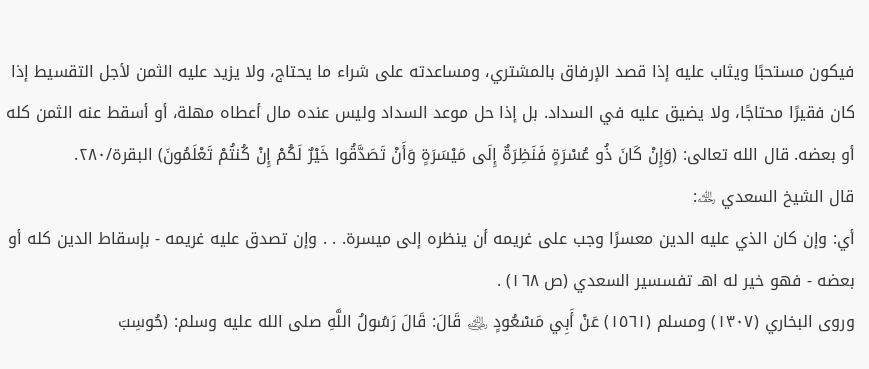فيكون مستحبًا ويثاب عليه إذا قصد الإرفاق بالمشتري، ومساعدته على شراء ما يحتاج، ولا يزيد عليه الثمن لأجل التقسيط إذا كان فقيرًا محتاجًا، ولا يضيق عليه في السداد. بل إذا حل موعد السداد وليس عنده مال أعطاه مهلة، أو أسقط عنه الثمن كله أو بعضه. قال الله تعالى: (وَإِنْ كَانَ ذُو عُسْرَةٍ فَنَظِرَةٌ إِلَى مَيْسَرَةٍ وَأَنْ تَصَدَّقُوا خَيْرٌ لَكُمْ إِنْ كُنتُمْ تَعْلَمُونَ) البقرة/٢٨٠.
قال الشيخ السعدي ﵀:
أي: وإن كان الذي عليه الدين معسرًا وجب على غريمه أن ينظره إلى ميسرة. . . وإن تصدق عليه غريمه - بإسقاط الدين كله أو بعضه - فهو خير له اهـ تفسسير السعدي (ص ١٦٨) .
وروى البخاري (١٣٠٧) ومسلم (١٥٦١) عَنْ أَبِي مَسْعُودٍ ﵁ قَالَ: قَالَ رَسُولُ اللَّهِ صلى الله عليه وسلم: (حُوسِبَ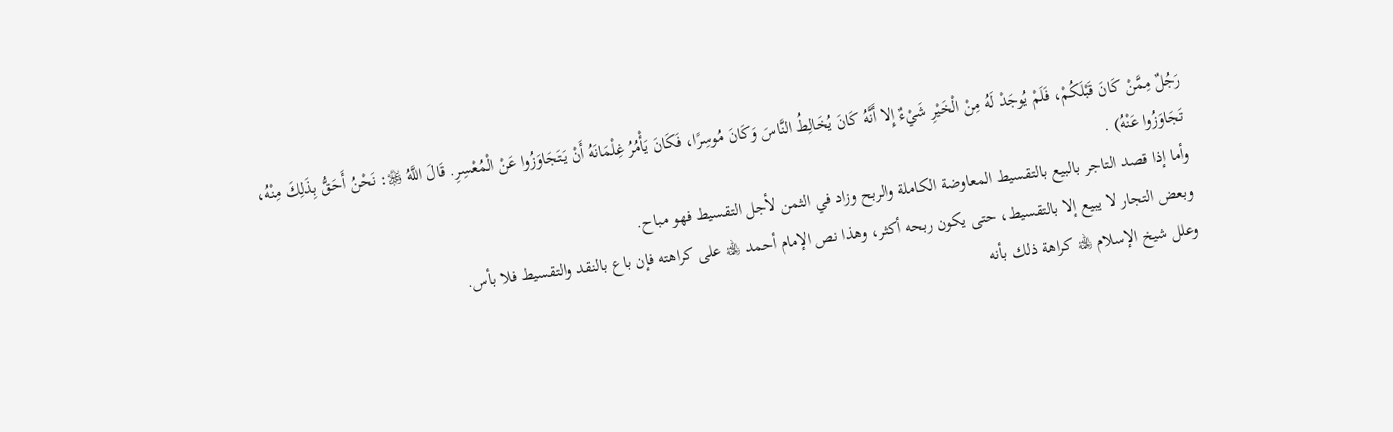رَجُلٌ مِمَّنْ كَانَ قَبْلَكُمْ، فَلَمْ يُوجَدْ لَهُ مِنْ الْخَيْرِ شَيْءٌ إِلا أَنَّهُ كَانَ يُخَالِطُ النَّاسَ وَكَانَ مُوسِرًا، فَكَانَ يَأْمُرُ غِلْمَانَهُ أَنْ يَتَجَاوَزُوا عَنْ الْمُعْسِرِ. قَالَ اللَّهُ ﷿: نَحْنُ أَحَقُّ بِذَلِكَ مِنْهُ، تَجَاوَزُوا عَنْهُ) .
وأما إذا قصد التاجر بالبيع بالتقسيط المعاوضة الكاملة والربح وزاد في الثمن لأجل التقسيط فهو مباح.
وبعض التجار لا يبيع إلا بالتقسيط، حتى يكون ربحه أكثر، وهذا نص الإمام أحمد ﵀ على كراهته فإن باع بالنقد والتقسيط فلا بأس.
وعلل شيخ الإسلام ﵀ كراهة ذلك بأنه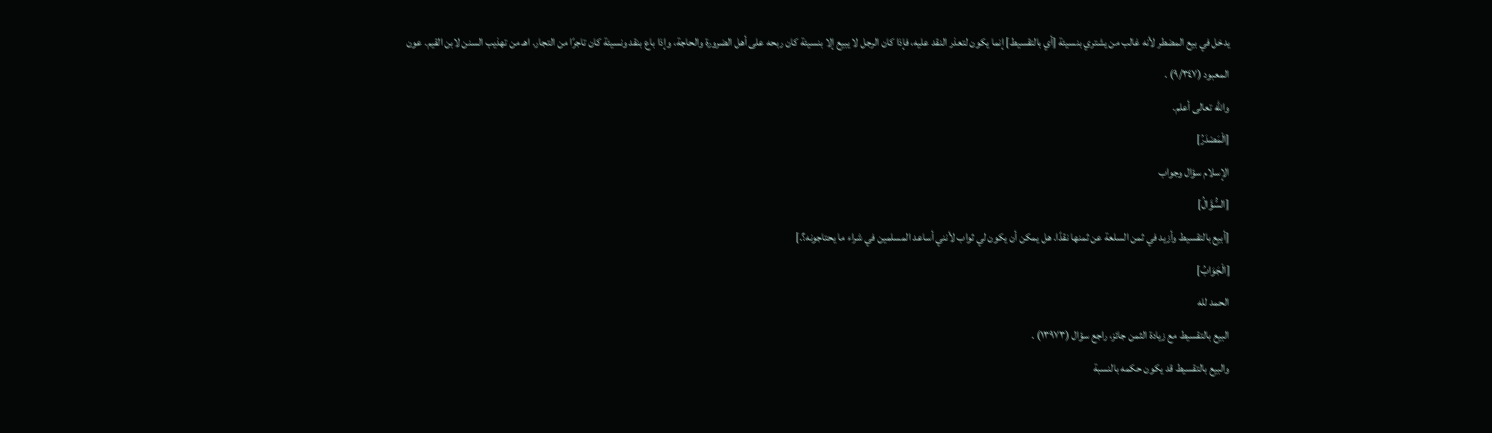يدخل في بيع المضطر لأنه غالب من يشتري بنسيئة [أي بالتقسيط] إنما يكون لتعذر النقد عليه، فإذا كان الرجل لا يبيع إلا بنسيئة كان ربحه على أهل الضرورة والحاجة، وإذا باع بنقد ونسيئة كان تاجرًا من التجار. اهـ من تهذيب السنن لابن القيم. عون المعبود (٩/٣٤٧) .
والله تعالى أعلم.
[الْمَصْدَرُ]
الإسلام سؤال وجواب
[السُّؤَالُ]
[أبيع بالتقسيط وأزيد في ثمن السلعة عن ثمنها نقدًا. هل يمكن أن يكون لي ثواب لأنني أساعد المسلمين في شراء ما يحتاجونه؟.]
[الْجَوَابُ]
الحمد لله
البيع بالتقسيط مع زيادة الثمن جائز، راجع سؤال (١٣٩٧٣) .
والبيع بالتقسيط قد يكون حكمه بالنسبة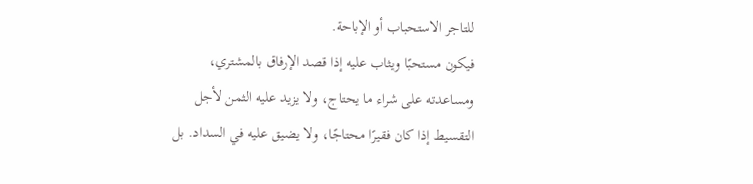للتاجر الاستحباب أو الإباحة.
فيكون مستحبًا ويثاب عليه إذا قصد الإرفاق بالمشتري، ومساعدته على شراء ما يحتاج، ولا يزيد عليه الثمن لأجل التقسيط إذا كان فقيرًا محتاجًا، ولا يضيق عليه في السداد. بل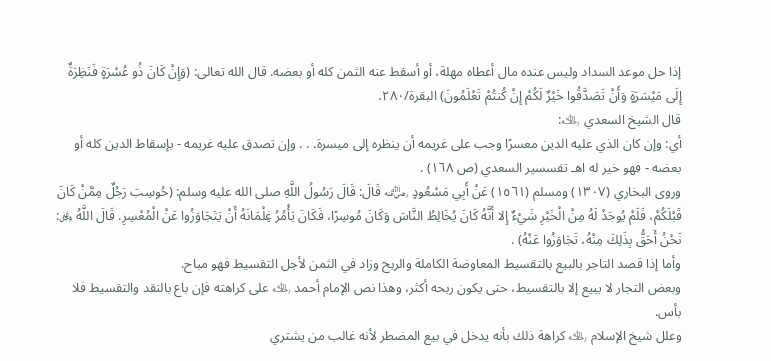إذا حل موعد السداد وليس عنده مال أعطاه مهلة، أو أسقط عنه الثمن كله أو بعضه. قال الله تعالى: (وَإِنْ كَانَ ذُو عُسْرَةٍ فَنَظِرَةٌ إِلَى مَيْسَرَةٍ وَأَنْ تَصَدَّقُوا خَيْرٌ لَكُمْ إِنْ كُنتُمْ تَعْلَمُونَ) البقرة/٢٨٠.
قال الشيخ السعدي ﵀:
أي: وإن كان الذي عليه الدين معسرًا وجب على غريمه أن ينظره إلى ميسرة. . . وإن تصدق عليه غريمه - بإسقاط الدين كله أو بعضه - فهو خير له اهـ تفسسير السعدي (ص ١٦٨) .
وروى البخاري (١٣٠٧) ومسلم (١٥٦١) عَنْ أَبِي مَسْعُودٍ ﵁ قَالَ: قَالَ رَسُولُ اللَّهِ صلى الله عليه وسلم: (حُوسِبَ رَجُلٌ مِمَّنْ كَانَ قَبْلَكُمْ، فَلَمْ يُوجَدْ لَهُ مِنْ الْخَيْرِ شَيْءٌ إِلا أَنَّهُ كَانَ يُخَالِطُ النَّاسَ وَكَانَ مُوسِرًا، فَكَانَ يَأْمُرُ غِلْمَانَهُ أَنْ يَتَجَاوَزُوا عَنْ الْمُعْسِرِ. قَالَ اللَّهُ ﷿: نَحْنُ أَحَقُّ بِذَلِكَ مِنْهُ، تَجَاوَزُوا عَنْهُ) .
وأما إذا قصد التاجر بالبيع بالتقسيط المعاوضة الكاملة والربح وزاد في الثمن لأجل التقسيط فهو مباح.
وبعض التجار لا يبيع إلا بالتقسيط، حتى يكون ربحه أكثر، وهذا نص الإمام أحمد ﵀ على كراهته فإن باع بالنقد والتقسيط فلا بأس.
وعلل شيخ الإسلام ﵀ كراهة ذلك بأنه يدخل في بيع المضطر لأنه غالب من يشتري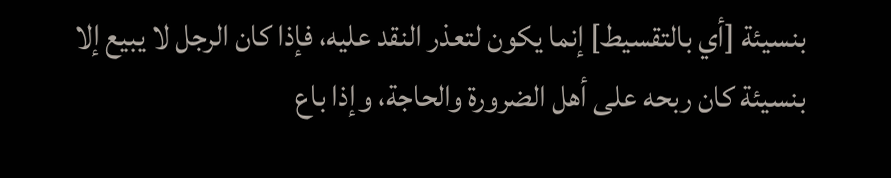بنسيئة [أي بالتقسيط] إنما يكون لتعذر النقد عليه، فإذا كان الرجل لا يبيع إلا بنسيئة كان ربحه على أهل الضرورة والحاجة، وإذا باع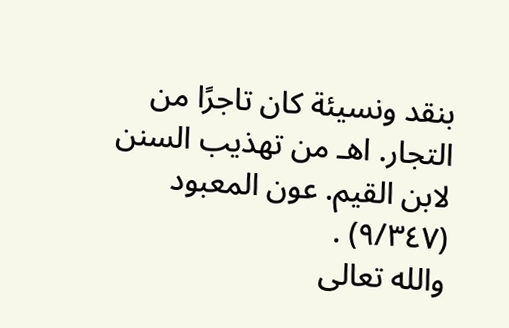بنقد ونسيئة كان تاجرًا من التجار. اهـ من تهذيب السنن لابن القيم. عون المعبود (٩/٣٤٧) .
والله تعالى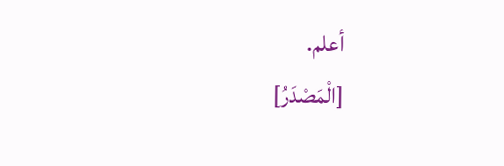أعلم.
[الْمَصْدَرُ]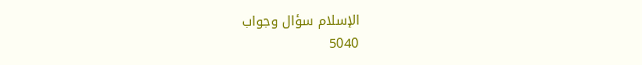الإسلام سؤال وجواب
5040